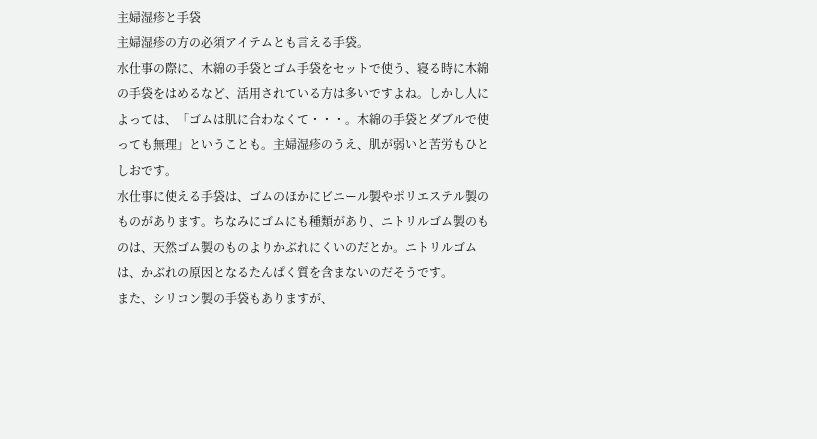主婦湿疹と手袋
主婦湿疹の方の必須アイテムとも言える手袋。
水仕事の際に、木綿の手袋とゴム手袋をセットで使う、寝る時に木綿の手袋をはめるなど、活用されている方は多いですよね。しかし人によっては、「ゴムは肌に合わなくて・・・。木綿の手袋とダブルで使っても無理」ということも。主婦湿疹のうえ、肌が弱いと苦労もひとしおです。
水仕事に使える手袋は、ゴムのほかにビニール製やポリエステル製のものがあります。ちなみにゴムにも種類があり、ニトリルゴム製のものは、天然ゴム製のものよりかぶれにくいのだとか。ニトリルゴムは、かぶれの原因となるたんぱく質を含まないのだそうです。
また、シリコン製の手袋もありますが、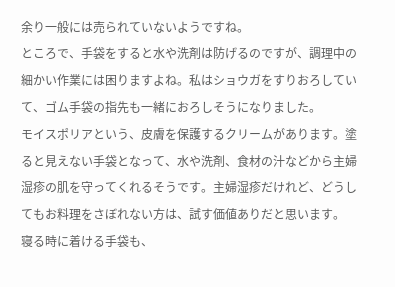余り一般には売られていないようですね。
ところで、手袋をすると水や洗剤は防げるのですが、調理中の細かい作業には困りますよね。私はショウガをすりおろしていて、ゴム手袋の指先も一緒におろしそうになりました。
モイスポリアという、皮膚を保護するクリームがあります。塗ると見えない手袋となって、水や洗剤、食材の汁などから主婦湿疹の肌を守ってくれるそうです。主婦湿疹だけれど、どうしてもお料理をさぼれない方は、試す価値ありだと思います。
寝る時に着ける手袋も、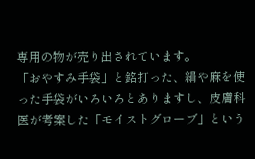専用の物が売り出されています。
「おやすみ手袋」と銘打った、絹や麻を使った手袋がいろいろとありますし、皮膚科医が考案した「モイストグローブ」という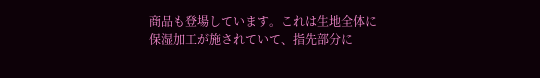商品も登場しています。これは生地全体に保湿加工が施されていて、指先部分に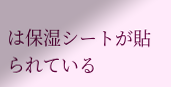は保湿シートが貼られている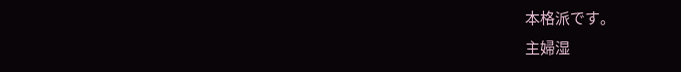本格派です。
主婦湿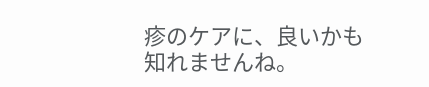疹のケアに、良いかも知れませんね。